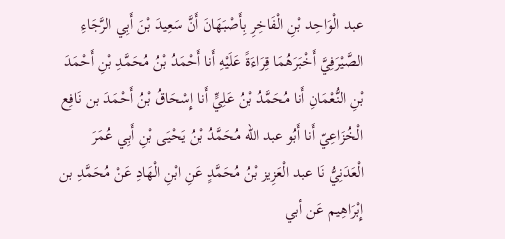عبد الْوَاحِد بْنِ الْفَاخِرِ بِأَصْبَهَانَ أَنَّ سَعِيدَ بْنَ أَبِي الرَّجَاءِ الصَّيْرَفِيَّ أَخْبَرَهُمَا قِرَاءَةً عَلَيْهِ أَنا أَحْمَدُ بْنُ مُحَمَّدِ بْنِ أَحْمَدَ بْنِ النُّعْمَانِ أَنا مُحَمَّدُ بْنُ عَلِيٍّ أَنا إِسْحَاقُ بْنُ أَحْمَدَ بن نَافِع الْخُزَاعِيّ أَنا أَبُو عبد الله مُحَمَّدُ بْنُ يَحْيَى بْنِ أَبِي عُمَرَ الْعَدَنِيُّ نَا عبد الْعَزِيز بْنُ مُحَمَّدٍ عَنِ ابْنِ الْهَادِ عَنْ مُحَمَّدِ بن إِبْرَاهِيم عَن أبي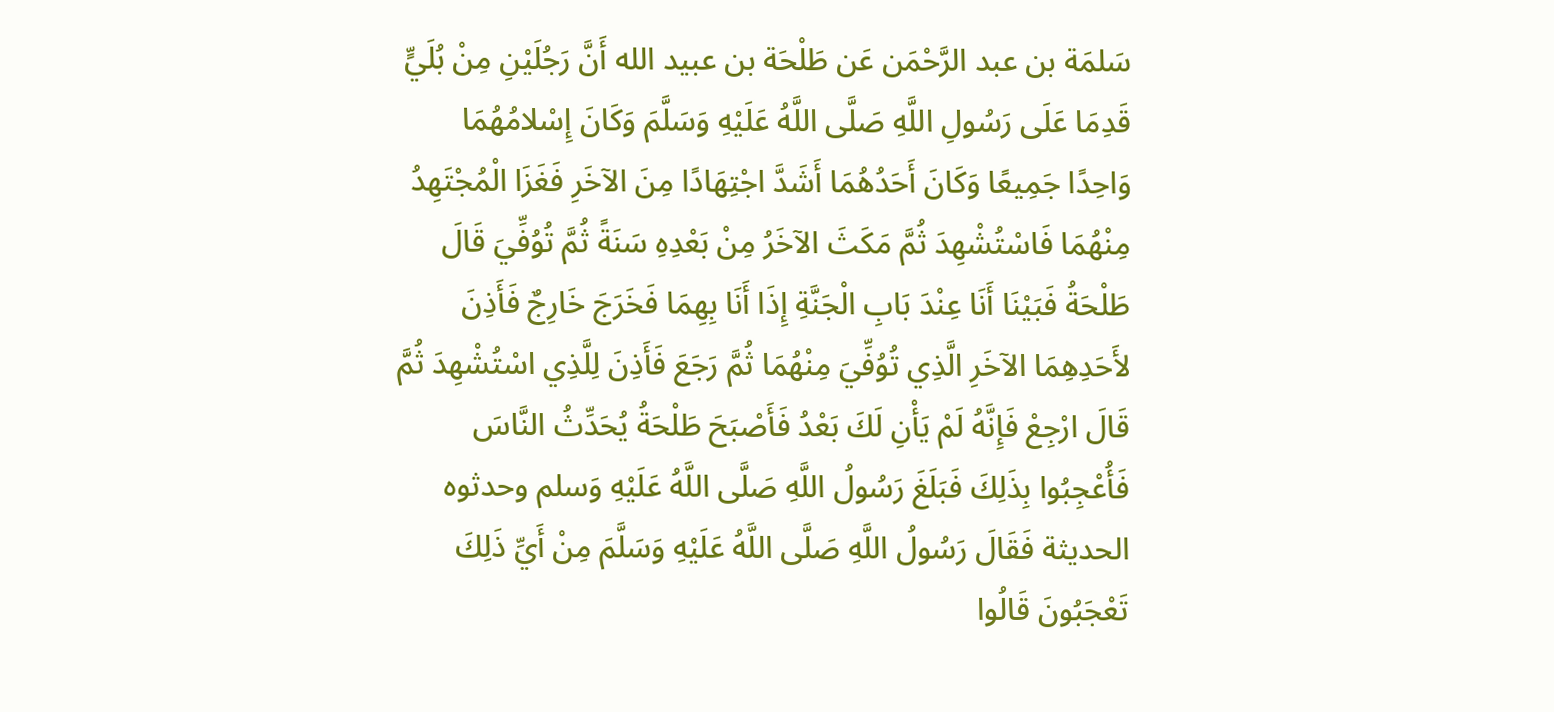سَلمَة بن عبد الرَّحْمَن عَن طَلْحَة بن عبيد الله أَنَّ رَجُلَيْنِ مِنْ بُلَيٍّ قَدِمَا عَلَى رَسُولِ اللَّهِ صَلَّى اللَّهُ عَلَيْهِ وَسَلَّمَ وَكَانَ إِسْلامُهُمَا وَاحِدًا جَمِيعًا وَكَانَ أَحَدُهُمَا أَشَدَّ اجْتِهَادًا مِنَ الآخَرِ فَغَزَا الْمُجْتَهِدُ مِنْهُمَا فَاسْتُشْهِدَ ثُمَّ مَكَثَ الآخَرُ مِنْ بَعْدِهِ سَنَةً ثُمَّ تُوُفِّيَ قَالَ طَلْحَةُ فَبَيْنَا أَنَا عِنْدَ بَابِ الْجَنَّةِ إِذَا أَنَا بِهِمَا فَخَرَجَ خَارِجٌ فَأَذِنَ لأَحَدِهِمَا الآخَرِ الَّذِي تُوُفِّيَ مِنْهُمَا ثُمَّ رَجَعَ فَأَذِنَ لِلَّذِي اسْتُشْهِدَ ثُمَّ قَالَ ارْجِعْ فَإِنَّهُ لَمْ يَأْنِ لَكَ بَعْدُ فَأَصْبَحَ طَلْحَةُ يُحَدِّثُ النَّاسَ فَأُعْجِبُوا بِذَلِكَ فَبَلَغَ رَسُولُ اللَّهِ صَلَّى اللَّهُ عَلَيْهِ وَسلم وحدثوه الحديثة فَقَالَ رَسُولُ اللَّهِ صَلَّى اللَّهُ عَلَيْهِ وَسَلَّمَ مِنْ أَيِّ ذَلِكَ تَعْجَبُونَ قَالُوا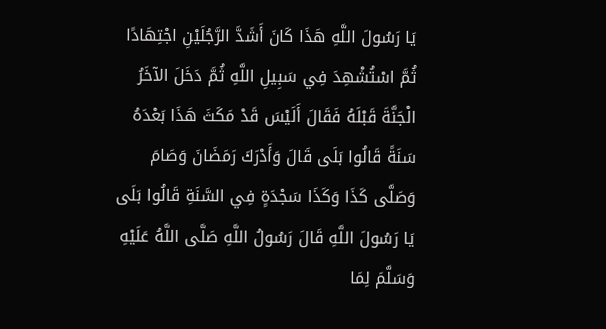يَا رَسُولَ اللَّهِ هَذَا كَانَ أَشَدَّ الرَّجُلَيْنِ اجْتِهَادًا ثُمَّ اسْتُشْهِدَ فِي سَبِيلِ اللَّهِ ثُمَّ دَخَلَ الآخَرُ الْجَنَّةَ قَبْلَهُ فَقَالَ أَلَيْسَ قَدْ مَكَثَ هَذَا بَعْدَهُ سَنَةً قَالُوا بَلَى قَالَ وَأَدْرَكَ رَمَضَانَ وَصَامَ وَصَلَّى كَذَا وَكَذَا سَجْدَةٍ فِي السَّنَةِ قَالُوا بَلَى يَا رَسُولَ اللَّهِ قَالَ رَسُولُ اللَّهِ صَلَّى اللَّهُ عَلَيْهِ وَسَلَّمَ لِمَا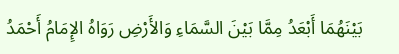بَيْنَهُمَا أَبْعَدُ مِمَّا بَيْنَ السَّمَاءِ وَالأَرْضِ رَوَاهُ الإِمَامُ أَحْمَدُ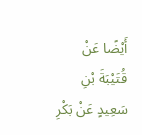أَيْضًا عَنْ قُتَيْبَةَ بْنِ سَعِيدٍ عَنْ بَكْرِ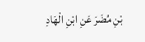بْنِ مُضَرَ عَنِ ابْنِ الْهَادِ